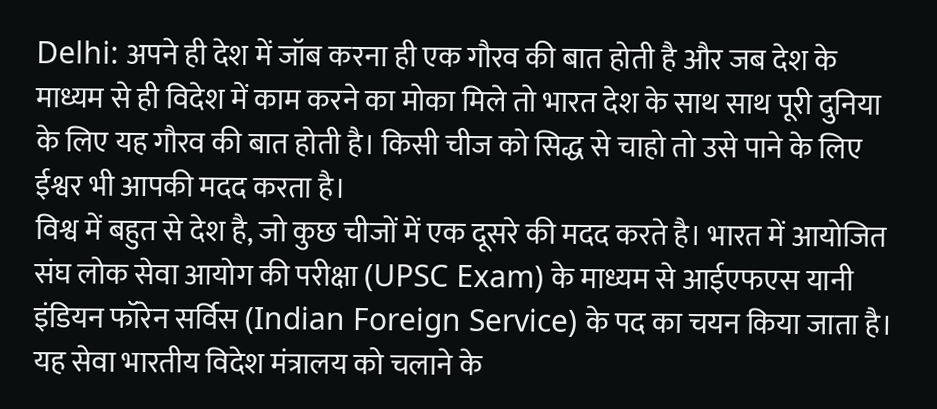Delhi: अपने ही देश में जॉब करना ही एक गौरव की बात होती है और जब देश के माध्यम से ही विदेश में काम करने का मोका मिले तो भारत देश के साथ साथ पूरी दुनिया के लिए यह गौरव की बात होती है। किसी चीज को सिद्ध से चाहो तो उसे पाने के लिए ईश्वर भी आपकी मदद करता है।
विश्व में बहुत से देश है, जो कुछ चीजों में एक दूसरे की मदद करते है। भारत में आयोजित संघ लोक सेवा आयोग की परीक्षा (UPSC Exam) के माध्यम से आईएफएस यानी इंडियन फॉरेन सर्विस (Indian Foreign Service) के पद का चयन किया जाता है। यह सेवा भारतीय विदेश मंत्रालय को चलाने के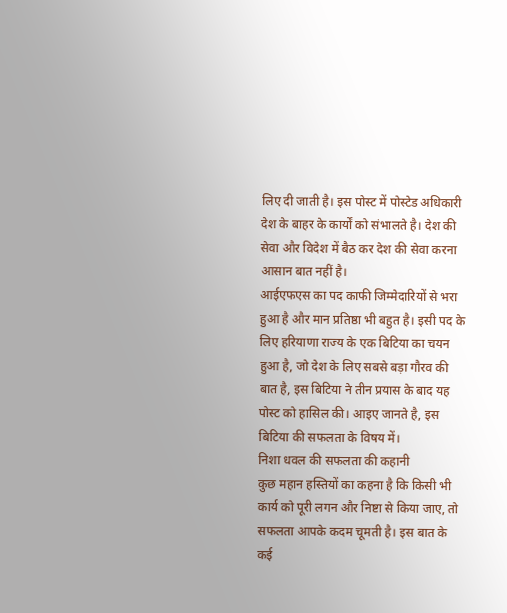लिए दी जाती है। इस पोस्ट में पोस्टेड अधिकारी देश के बाहर के कार्यों को संभालते है। देश की सेवा और विदेश में बैठ कर देश की सेवा करना आसान बात नहीं है।
आईएफएस का पद काफी जिम्मेदारियों से भरा हुआ है और मान प्रतिष्ठा भी बहुत है। इसी पद के लिए हरियाणा राज्य के एक बिटिया का चयन हुआ है, जो देश के लिए सबसे बड़ा गौरव की बात है, इस बिटिया ने तीन प्रयास के बाद यह पोस्ट को हासिल की। आइए जानते है, इस बिटिया की सफलता के विषय में।
निशा धवल की सफलता की कहानी
कुछ महान हस्तियों का कहना है कि किसी भी कार्य को पूरी लगन और निष्टा से किया जाए, तो सफलता आपके कदम चूमती है। इस बात के कई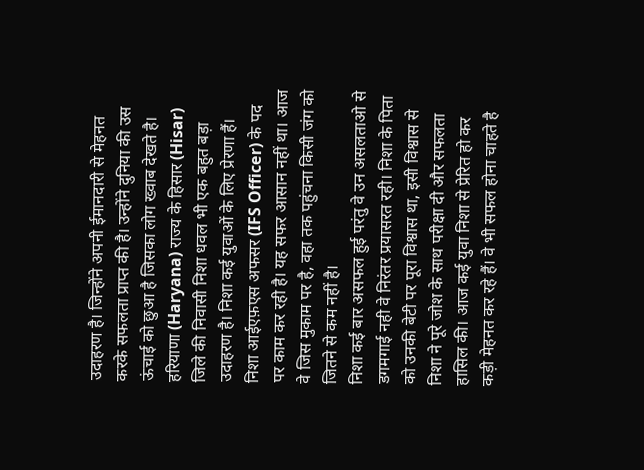उदाहरण है। जिन्होंने अपनी ईमानदारी से मेहनत करके सफलता प्राप्त की है। उन्होंने दुनिया की उस ऊंचाई को छुआ है जिसका लोग ख्वाब देखते है।
हरियाणा (Haryana) राज्य के हिसार (Hisar) जिले की निवासी निशा धवल भी एक बहुत बड़ा उदाहरण है। निशा कई युवाओं के लिए प्रेरणा हैं। निशा आईएफ़एस अफसर (IFS Officer) के पद पर काम कर रही है। यह सफर आसान नहीं था। आज वे जिस मुकाम पर है, वहा तक पहुंचना किसी जंग को जितने से कम नहीं है।
निशा कई बार असफल हुई परंतु वे उन असलताओ से डगमगाई नही वे निरंतर प्रयासरत रही। निशा के पिता को उनकी बेटी पर पूरा विश्वास था, इसी विश्वास से निशा ने पूरे जोश के साथ परीक्षा दी और सफलता हासिल की। आज कई युवा निशा से प्रेरित हो कर कड़ी मेहनत कर रहे हैं। वे भी सफल होना चाहते है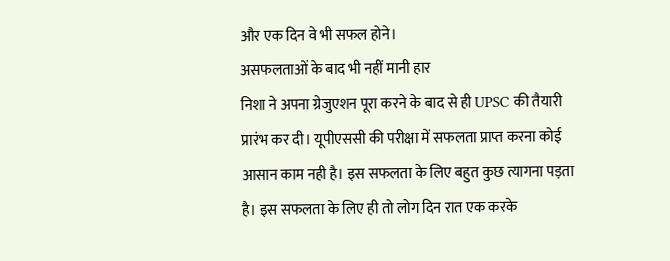और एक दिन वे भी सफल होने।
असफलताओं के बाद भी नहीं मानी हार
निशा ने अपना ग्रेजुएशन पूरा करने के बाद से ही UPSC की तैयारी प्रारंभ कर दी। यूपीएससी की परीक्षा में सफलता प्राप्त करना कोई आसान काम नही है। इस सफलता के लिए बहुत कुछ त्यागना पड़ता है। इस सफलता के लिए ही तो लोग दिन रात एक करके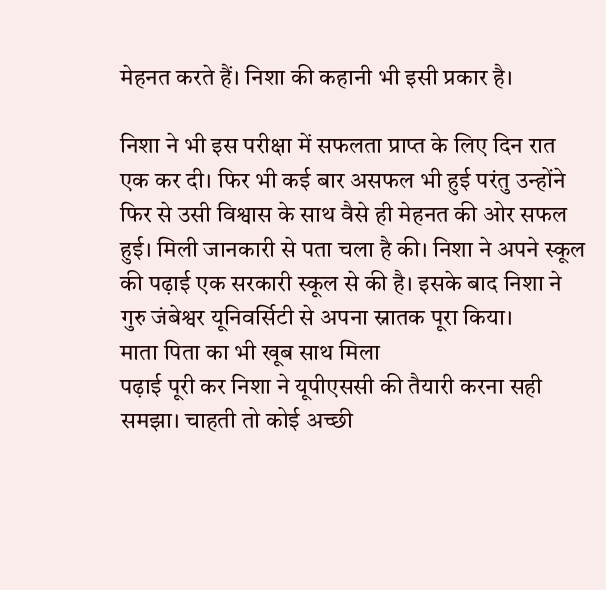मेहनत करते हैं। निशा की कहानी भी इसी प्रकार है।

निशा ने भी इस परीक्षा में सफलता प्राप्त के लिए दिन रात एक कर दी। फिर भी कई बार असफल भी हुई परंतु उन्होंने फिर से उसी विश्वास के साथ वैसे ही मेहनत की ओर सफल हुई। मिली जानकारी से पता चला है की। निशा ने अपने स्कूल की पढ़ाई एक सरकारी स्कूल से की है। इसके बाद निशा ने गुरु जंबेश्वर यूनिवर्सिटी से अपना स्नातक पूरा किया।
माता पिता का भी खूब साथ मिला
पढ़ाई पूरी कर निशा ने यूपीएससी की तैयारी करना सही समझा। चाहती तो कोई अच्छी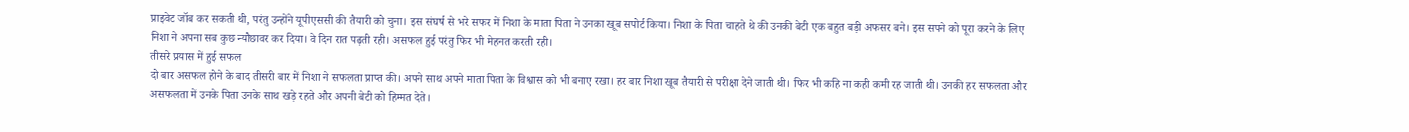प्राइवेट जॉब कर सकती थी, परंतु उन्होंने यूपीएससी की तैयारी को चुना। इस संघर्ष से भरे सफर में निशा के माता पिता ने उनका खूब सपोर्ट किया। निशा के पिता चाहते थे की उनकी बेटी एक बहुत बड़ी अफसर बने। इस सपने को पूरा करने के लिए निशा ने अपना सब कुछ न्यौछावर कर दिया। वे दिन रात पढ़ती रही। असफल हुई परंतु फिर भी मेहनत करती रही।
तीसरे प्रयास में हुई सफल
दो बार असफल होने के बाद तीसरी बार में निशा ने सफलता प्राप्त की। अपने साथ अपने माता पिता के विश्वास को भी बनाए रखा। हर बार निशा खूब तैयारी से परीक्षा देने जाती थी। फिर भी कहि ना कही कमी रह जाती थी। उनकी हर सफलता और असफलता में उनके पिता उनके साथ खड़े रहते और अपनी बेटी को हिम्मत देते।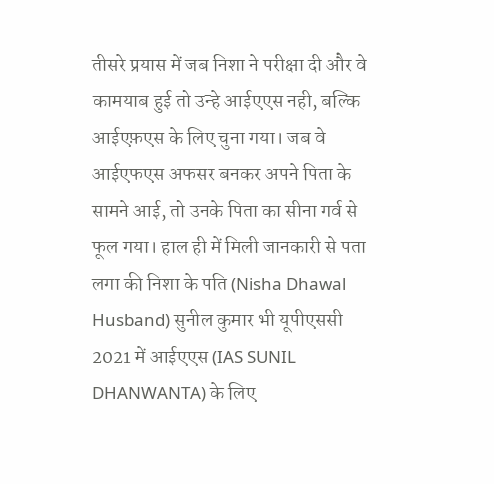तीसरे प्रयास में जब निशा ने परीक्षा दी और वे कामयाब हुई तो उन्हे आईएएस नही, बल्कि आईएफ़एस के लिए चुना गया। जब वे आईएफएस अफसर बनकर अपने पिता के सामने आई, तो उनके पिता का सीना गर्व से फूल गया। हाल ही में मिली जानकारी से पता लगा की निशा के पति (Nisha Dhawal Husband) सुनील कुमार भी यूपीएससी 2021 में आईएएस (IAS SUNIL DHANWANTA) के लिए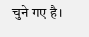चुने गए है।